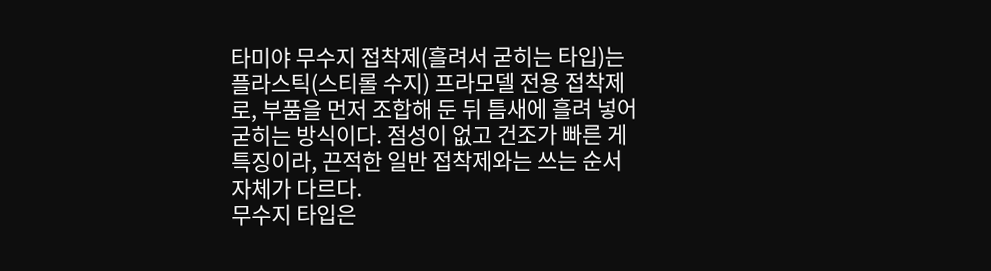타미야 무수지 접착제(흘려서 굳히는 타입)는 플라스틱(스티롤 수지) 프라모델 전용 접착제로, 부품을 먼저 조합해 둔 뒤 틈새에 흘려 넣어 굳히는 방식이다. 점성이 없고 건조가 빠른 게 특징이라, 끈적한 일반 접착제와는 쓰는 순서 자체가 다르다.
무수지 타입은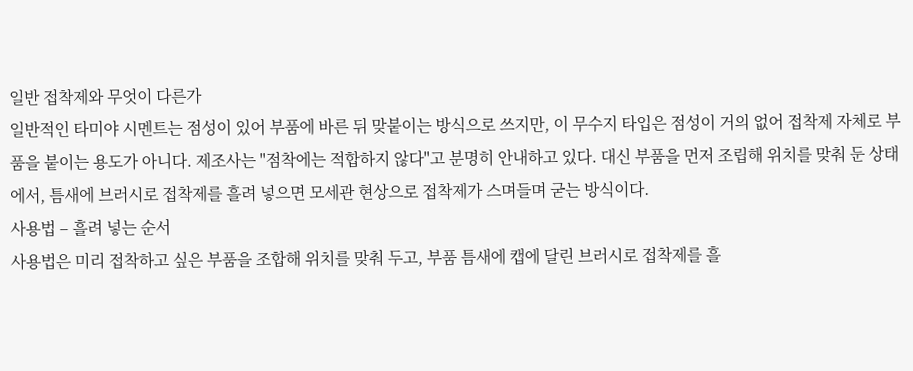일반 접착제와 무엇이 다른가
일반적인 타미야 시멘트는 점성이 있어 부품에 바른 뒤 맞붙이는 방식으로 쓰지만, 이 무수지 타입은 점성이 거의 없어 접착제 자체로 부품을 붙이는 용도가 아니다. 제조사는 "점착에는 적합하지 않다"고 분명히 안내하고 있다. 대신 부품을 먼저 조립해 위치를 맞춰 둔 상태에서, 틈새에 브러시로 접착제를 흘려 넣으면 모세관 현상으로 접착제가 스며들며 굳는 방식이다.
사용법 – 흘려 넣는 순서
사용법은 미리 접착하고 싶은 부품을 조합해 위치를 맞춰 두고, 부품 틈새에 캡에 달린 브러시로 접착제를 흘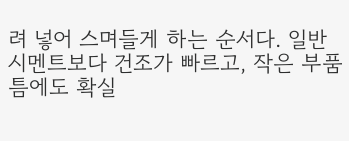려 넣어 스며들게 하는 순서다. 일반 시멘트보다 건조가 빠르고, 작은 부품 틈에도 확실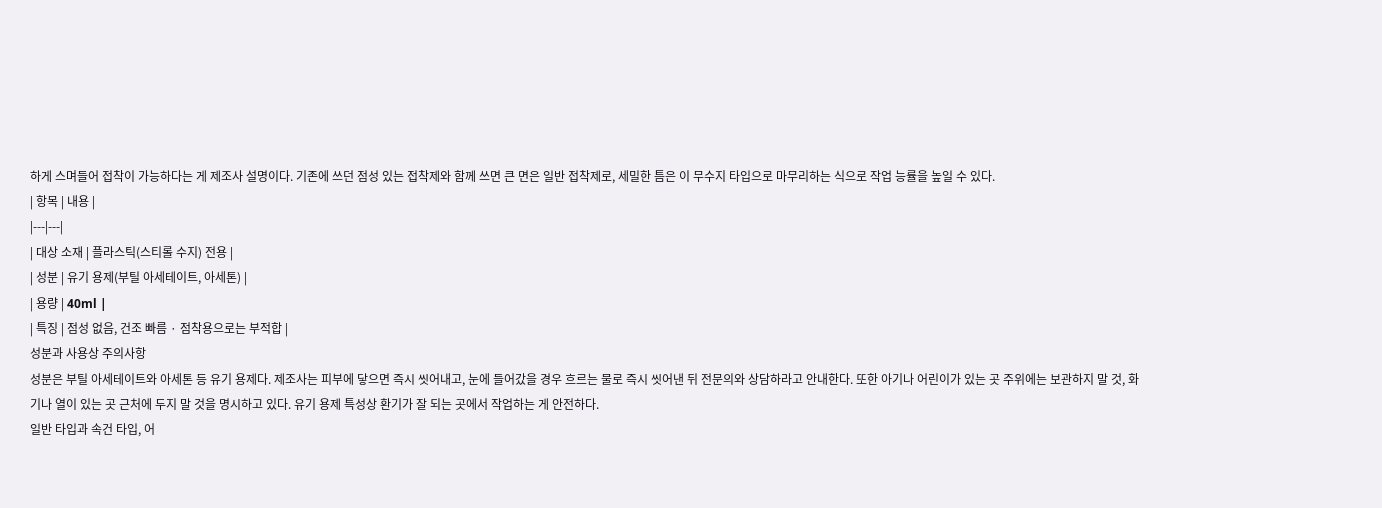하게 스며들어 접착이 가능하다는 게 제조사 설명이다. 기존에 쓰던 점성 있는 접착제와 함께 쓰면 큰 면은 일반 접착제로, 세밀한 틈은 이 무수지 타입으로 마무리하는 식으로 작업 능률을 높일 수 있다.
| 항목 | 내용 |
|---|---|
| 대상 소재 | 플라스틱(스티롤 수지) 전용 |
| 성분 | 유기 용제(부틸 아세테이트, 아세톤) |
| 용량 | 40ml |
| 특징 | 점성 없음, 건조 빠름 · 점착용으로는 부적합 |
성분과 사용상 주의사항
성분은 부틸 아세테이트와 아세톤 등 유기 용제다. 제조사는 피부에 닿으면 즉시 씻어내고, 눈에 들어갔을 경우 흐르는 물로 즉시 씻어낸 뒤 전문의와 상담하라고 안내한다. 또한 아기나 어린이가 있는 곳 주위에는 보관하지 말 것, 화기나 열이 있는 곳 근처에 두지 말 것을 명시하고 있다. 유기 용제 특성상 환기가 잘 되는 곳에서 작업하는 게 안전하다.
일반 타입과 속건 타입, 어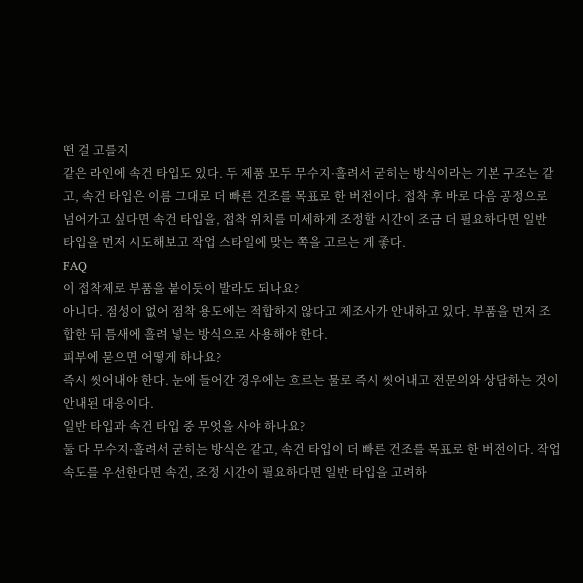떤 걸 고를지
같은 라인에 속건 타입도 있다. 두 제품 모두 무수지·흘려서 굳히는 방식이라는 기본 구조는 같고, 속건 타입은 이름 그대로 더 빠른 건조를 목표로 한 버전이다. 접착 후 바로 다음 공정으로 넘어가고 싶다면 속건 타입을, 접착 위치를 미세하게 조정할 시간이 조금 더 필요하다면 일반 타입을 먼저 시도해보고 작업 스타일에 맞는 쪽을 고르는 게 좋다.
FAQ
이 접착제로 부품을 붙이듯이 발라도 되나요?
아니다. 점성이 없어 점착 용도에는 적합하지 않다고 제조사가 안내하고 있다. 부품을 먼저 조합한 뒤 틈새에 흘려 넣는 방식으로 사용해야 한다.
피부에 묻으면 어떻게 하나요?
즉시 씻어내야 한다. 눈에 들어간 경우에는 흐르는 물로 즉시 씻어내고 전문의와 상담하는 것이 안내된 대응이다.
일반 타입과 속건 타입 중 무엇을 사야 하나요?
둘 다 무수지·흘려서 굳히는 방식은 같고, 속건 타입이 더 빠른 건조를 목표로 한 버전이다. 작업 속도를 우선한다면 속건, 조정 시간이 필요하다면 일반 타입을 고려하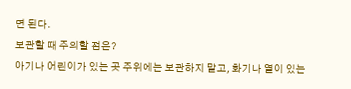면 된다.
보관할 때 주의할 점은?
아기나 어린이가 있는 곳 주위에는 보관하지 말고, 화기나 열이 있는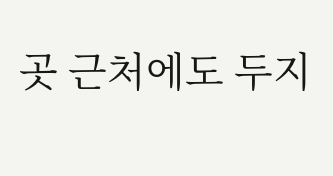곳 근처에도 두지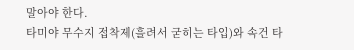말아야 한다.
타미야 무수지 접착제(흘려서 굳히는 타입)와 속건 타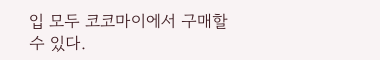입 모두 코코마이에서 구매할 수 있다.